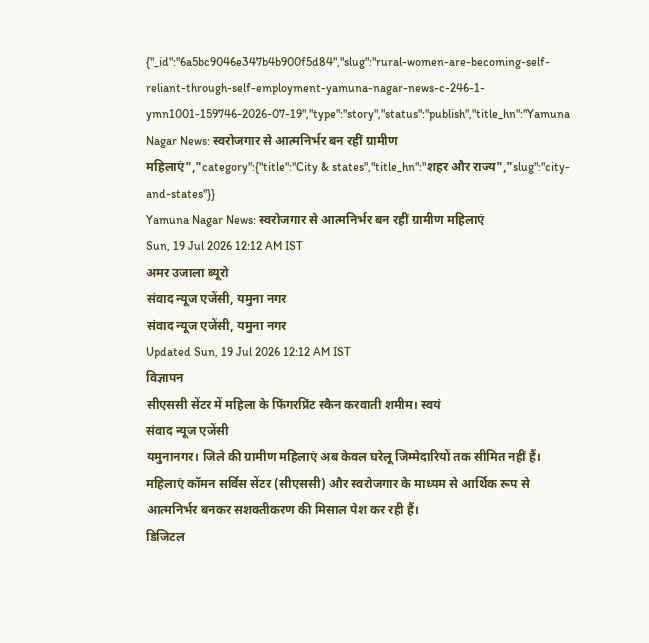{"_id":"6a5bc9046e347b4b900f5d84","slug":"rural-women-are-becoming-self-reliant-through-self-employment-yamuna-nagar-news-c-246-1-ymn1001-159746-2026-07-19","type":"story","status":"publish","title_hn":"Yamuna Nagar News: स्वरोजगार से आत्मनिर्भर बन रहीं ग्रामीण महिलाएं","category":{"title":"City & states","title_hn":"शहर और राज्य","slug":"city-and-states"}}
Yamuna Nagar News: स्वरोजगार से आत्मनिर्भर बन रहीं ग्रामीण महिलाएं
Sun, 19 Jul 2026 12:12 AM IST
अमर उजाला ब्यूरो
संवाद न्यूज एजेंसी, यमुना नगर
संवाद न्यूज एजेंसी, यमुना नगर
Updated Sun, 19 Jul 2026 12:12 AM IST
विज्ञापन
सीएससी सेंटर में महिला के फिंगरप्रिंट स्कैन करवाती शमीम। स्वयं
संवाद न्यूज एजेंसी
यमुनानगर। जिले की ग्रामीण महिलाएं अब केवल घरेलू जिम्मेदारियों तक सीमित नहीं हैं। महिलाएं कॉमन सर्विस सेंटर (सीएससी) और स्वरोजगार के माध्यम से आर्थिक रूप से आत्मनिर्भर बनकर सशक्तीकरण की मिसाल पेश कर रही हैं।
डिजिटल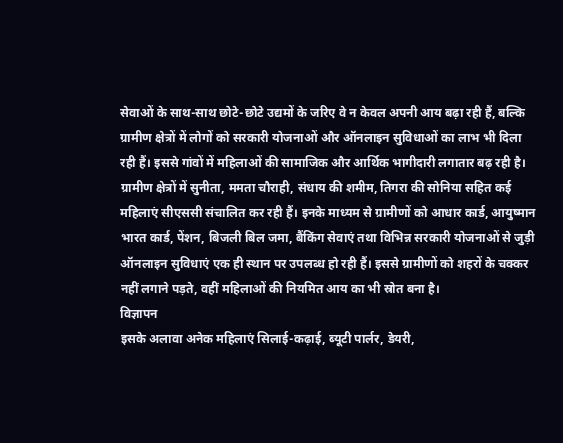सेवाओं के साथ-साथ छोटे-छोटे उद्यमों के जरिए वे न केवल अपनी आय बढ़ा रही हैं, बल्कि ग्रामीण क्षेत्रों में लोगों को सरकारी योजनाओं और ऑनलाइन सुविधाओं का लाभ भी दिला रही हैं। इससे गांवों में महिलाओं की सामाजिक और आर्थिक भागीदारी लगातार बढ़ रही है।
ग्रामीण क्षेत्रों में सुनीता, ममता चौराही, संधाय की शमीम, तिगरा की सोनिया सहित कई महिलाएं सीएससी संचालित कर रही हैं। इनके माध्यम से ग्रामीणों को आधार कार्ड, आयुष्मान भारत कार्ड, पेंशन, बिजली बिल जमा, बैंकिंग सेवाएं तथा विभिन्न सरकारी योजनाओं से जुड़ी ऑनलाइन सुविधाएं एक ही स्थान पर उपलब्ध हो रही हैं। इससे ग्रामीणों को शहरों के चक्कर नहीं लगाने पड़ते, वहीं महिलाओं की नियमित आय का भी स्रोत बना है।
विज्ञापन
इसके अलावा अनेक महिलाएं सिलाई-कढ़ाई, ब्यूटी पार्लर, डेयरी,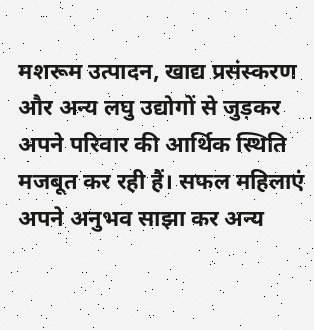मशरूम उत्पादन, खाद्य प्रसंस्करण और अन्य लघु उद्योगों से जुड़कर अपने परिवार की आर्थिक स्थिति मजबूत कर रही हैं। सफल महिलाएं अपने अनुभव साझा कर अन्य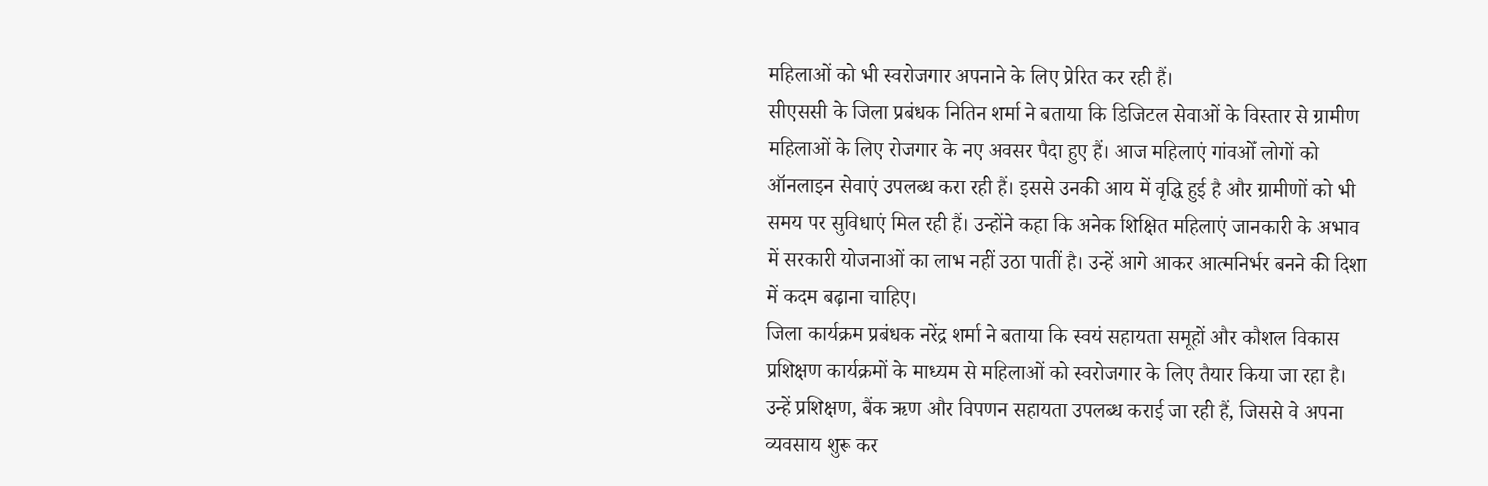महिलाओं को भी स्वरोजगार अपनाने के लिए प्रेरित कर रही हैं।
सीएससी के जिला प्रबंधक नितिन शर्मा ने बताया कि डिजिटल सेवाओं के विस्तार से ग्रामीण महिलाओं के लिए रोजगार के नए अवसर पैदा हुए हैं। आज महिलाएं गांवओँ लोगों को ऑनलाइन सेवाएं उपलब्ध करा रही हैं। इससे उनकी आय में वृद्धि हुई है और ग्रामीणों को भी समय पर सुविधाएं मिल रही हैं। उन्होंने कहा कि अनेक शिक्षित महिलाएं जानकारी के अभाव में सरकारी योजनाओं का लाभ नहीं उठा पातीं है। उन्हें आगे आकर आत्मनिर्भर बनने की दिशा में कदम बढ़ाना चाहिए।
जिला कार्यक्रम प्रबंधक नरेंद्र शर्मा ने बताया कि स्वयं सहायता समूहों और कौशल विकास प्रशिक्षण कार्यक्रमों के माध्यम से महिलाओं को स्वरोजगार के लिए तैयार किया जा रहा है। उन्हें प्रशिक्षण, बैंक ऋण और विपणन सहायता उपलब्ध कराई जा रही हैं, जिससे वे अपना व्यवसाय शुरू कर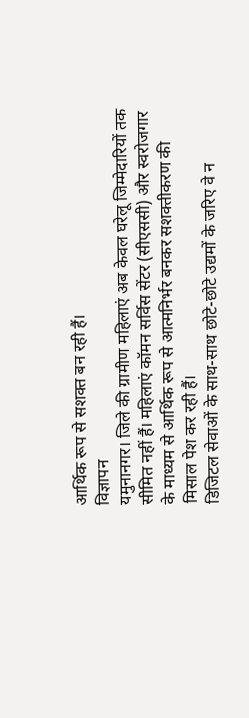आर्थिक रूप से सशक्त बन रही हैं।
विज्ञापन
यमुनानगर। जिले की ग्रामीण महिलाएं अब केवल घरेलू जिम्मेदारियों तक सीमित नहीं हैं। महिलाएं कॉमन सर्विस सेंटर (सीएससी) और स्वरोजगार के माध्यम से आर्थिक रूप से आत्मनिर्भर बनकर सशक्तीकरण की मिसाल पेश कर रही हैं।
डिजिटल सेवाओं के साथ-साथ छोटे-छोटे उद्यमों के जरिए वे न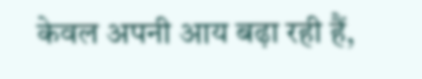केवल अपनी आय बढ़ा रही हैं,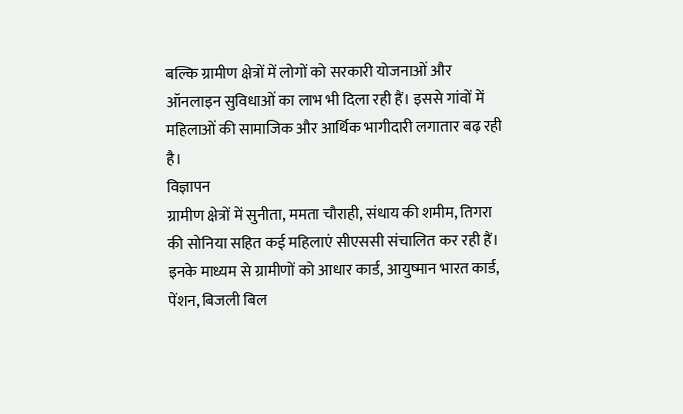बल्कि ग्रामीण क्षेत्रों में लोगों को सरकारी योजनाओं और ऑनलाइन सुविधाओं का लाभ भी दिला रही हैं। इससे गांवों में महिलाओं की सामाजिक और आर्थिक भागीदारी लगातार बढ़ रही है।
विज्ञापन
ग्रामीण क्षेत्रों में सुनीता, ममता चौराही, संधाय की शमीम, तिगरा की सोनिया सहित कई महिलाएं सीएससी संचालित कर रही हैं। इनके माध्यम से ग्रामीणों को आधार कार्ड, आयुष्मान भारत कार्ड, पेंशन, बिजली बिल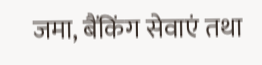जमा, बैंकिंग सेवाएं तथा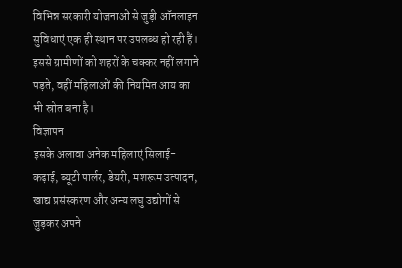विभिन्न सरकारी योजनाओं से जुड़ी ऑनलाइन सुविधाएं एक ही स्थान पर उपलब्ध हो रही हैं। इससे ग्रामीणों को शहरों के चक्कर नहीं लगाने पड़ते, वहीं महिलाओं की नियमित आय का भी स्रोत बना है।
विज्ञापन
इसके अलावा अनेक महिलाएं सिलाई-कढ़ाई, ब्यूटी पार्लर, डेयरी, मशरूम उत्पादन, खाद्य प्रसंस्करण और अन्य लघु उद्योगों से जुड़कर अपने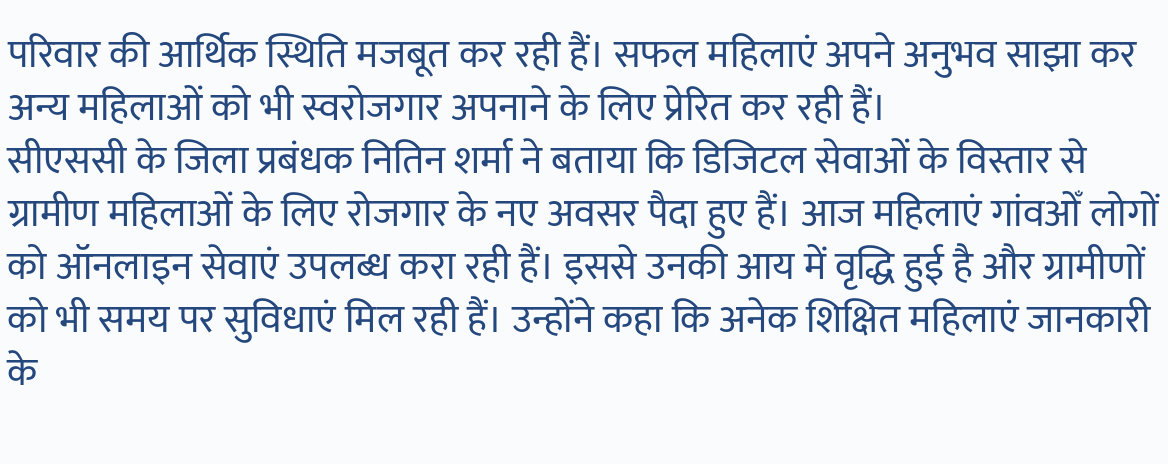परिवार की आर्थिक स्थिति मजबूत कर रही हैं। सफल महिलाएं अपने अनुभव साझा कर अन्य महिलाओं को भी स्वरोजगार अपनाने के लिए प्रेरित कर रही हैं।
सीएससी के जिला प्रबंधक नितिन शर्मा ने बताया कि डिजिटल सेवाओं के विस्तार से ग्रामीण महिलाओं के लिए रोजगार के नए अवसर पैदा हुए हैं। आज महिलाएं गांवओँ लोगों को ऑनलाइन सेवाएं उपलब्ध करा रही हैं। इससे उनकी आय में वृद्धि हुई है और ग्रामीणों को भी समय पर सुविधाएं मिल रही हैं। उन्होंने कहा कि अनेक शिक्षित महिलाएं जानकारी के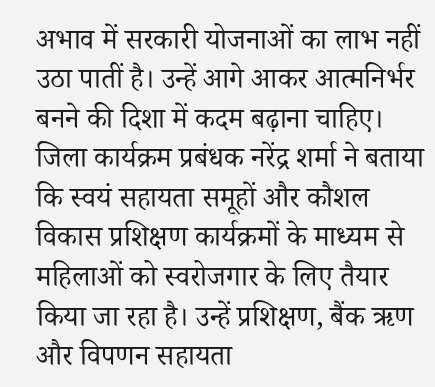अभाव में सरकारी योजनाओं का लाभ नहीं उठा पातीं है। उन्हें आगे आकर आत्मनिर्भर बनने की दिशा में कदम बढ़ाना चाहिए।
जिला कार्यक्रम प्रबंधक नरेंद्र शर्मा ने बताया कि स्वयं सहायता समूहों और कौशल विकास प्रशिक्षण कार्यक्रमों के माध्यम से महिलाओं को स्वरोजगार के लिए तैयार किया जा रहा है। उन्हें प्रशिक्षण, बैंक ऋण और विपणन सहायता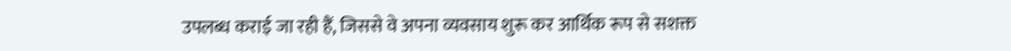उपलब्ध कराई जा रही हैं, जिससे वे अपना व्यवसाय शुरू कर आर्थिक रूप से सशक्त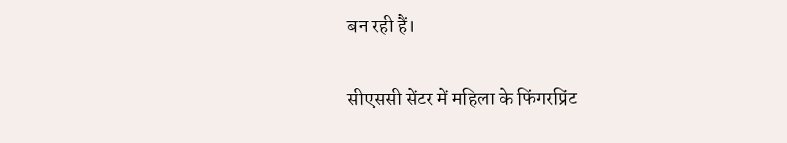बन रही हैं।

सीएससी सेंटर में महिला के फिंगरप्रिंट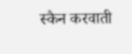स्कैन करवाती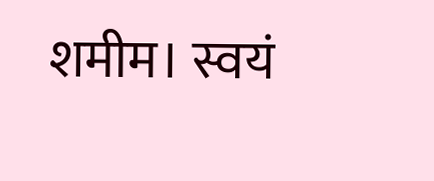शमीम। स्वयं